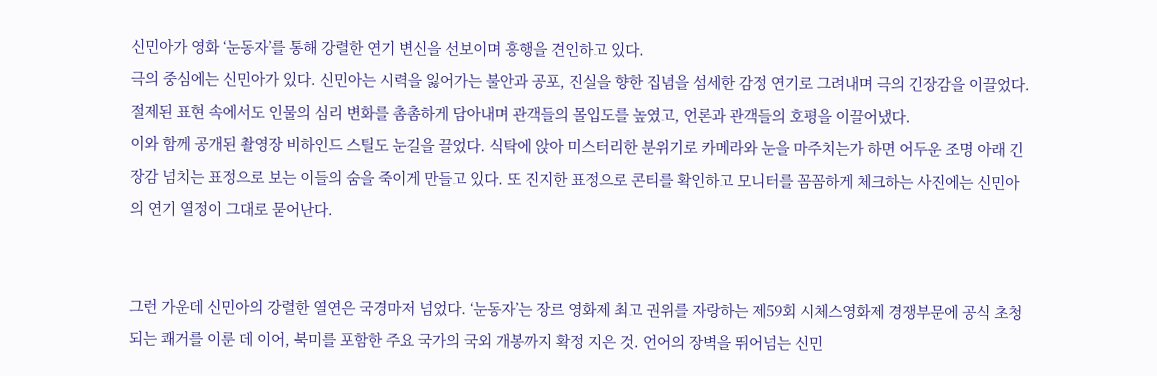신민아가 영화 ‘눈동자’를 통해 강렬한 연기 변신을 선보이며 흥행을 견인하고 있다.
극의 중심에는 신민아가 있다. 신민아는 시력을 잃어가는 불안과 공포, 진실을 향한 집념을 섬세한 감정 연기로 그려내며 극의 긴장감을 이끌었다. 절제된 표현 속에서도 인물의 심리 변화를 촘촘하게 담아내며 관객들의 몰입도를 높였고, 언론과 관객들의 호평을 이끌어냈다.
이와 함께 공개된 촬영장 비하인드 스틸도 눈길을 끌었다. 식탁에 앉아 미스터리한 분위기로 카메라와 눈을 마주치는가 하면 어두운 조명 아래 긴장감 넘치는 표정으로 보는 이들의 숨을 죽이게 만들고 있다. 또 진지한 표정으로 콘티를 확인하고 모니터를 꼼꼼하게 체크하는 사진에는 신민아의 연기 열정이 그대로 묻어난다.


그런 가운데 신민아의 강렬한 열연은 국경마저 넘었다. ‘눈동자’는 장르 영화제 최고 권위를 자랑하는 제59회 시체스영화제 경쟁부문에 공식 초청되는 쾌거를 이룬 데 이어, 북미를 포함한 주요 국가의 국외 개봉까지 확정 지은 것. 언어의 장벽을 뛰어넘는 신민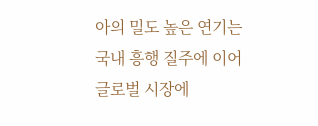아의 밀도 높은 연기는 국내 흥행 질주에 이어 글로벌 시장에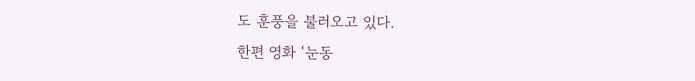도 훈풍을 불러오고 있다.
한편 영화 ‘눈동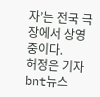자’는 전국 극장에서 상영 중이다.
허정은 기자
bnt뉴스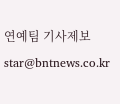연예팀 기사제보 star@bntnews.co.kr